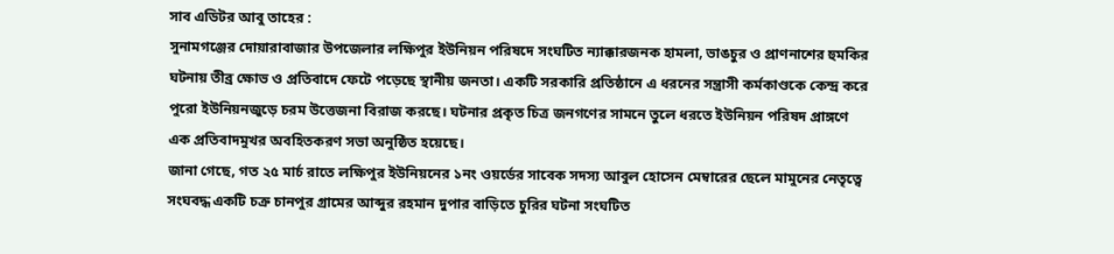সাব এডিটর আবু তাহের :
সুনামগঞ্জের দোয়ারাবাজার উপজেলার লক্ষিপুর ইউনিয়ন পরিষদে সংঘটিত ন্যাক্কারজনক হামলা, ভাঙচুর ও প্রাণনাশের হুমকির ঘটনায় তীব্র ক্ষোভ ও প্রতিবাদে ফেটে পড়েছে স্থানীয় জনতা। একটি সরকারি প্রতিষ্ঠানে এ ধরনের সন্ত্রাসী কর্মকাণ্ডকে কেন্দ্র করে পুরো ইউনিয়নজুড়ে চরম উত্তেজনা বিরাজ করছে। ঘটনার প্রকৃত চিত্র জনগণের সামনে তুলে ধরতে ইউনিয়ন পরিষদ প্রাঙ্গণে এক প্রতিবাদমুখর অবহিতকরণ সভা অনুষ্ঠিত হয়েছে।
জানা গেছে, গত ২৫ মার্চ রাতে লক্ষিপুর ইউনিয়নের ১নং ওয়র্ডের সাবেক সদস্য আবুল হোসেন মেম্বারের ছেলে মামুনের নেতৃত্বে সংঘবদ্ধ একটি চক্র চানপুর গ্রামের আব্দুর রহমান দুপার বাড়িতে চুরির ঘটনা সংঘটিত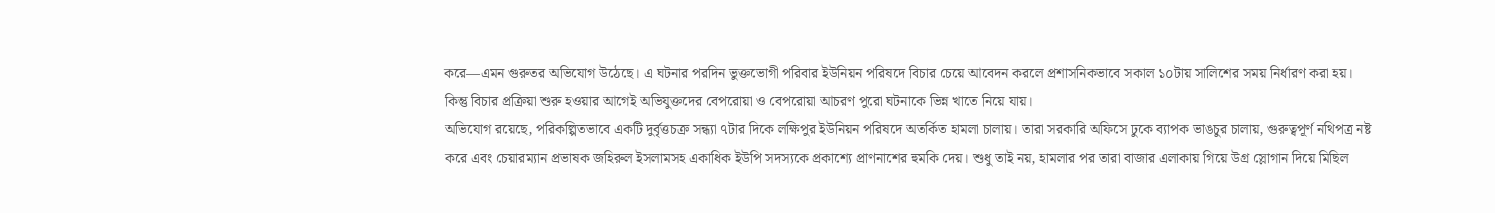করে—এমন গুরুতর অভিযোগ উঠেছে। এ ঘটনার পরদিন ভুক্তভোগী পরিবার ইউনিয়ন পরিষদে বিচার চেয়ে আবেদন করলে প্রশাসনিকভাবে সকাল ১০টায় সালিশের সময় নির্ধারণ করা হয়। কিন্তু বিচার প্রক্রিয়া শুরু হওয়ার আগেই অভিযুক্তদের বেপরোয়া ও বেপরোয়া আচরণ পুরো ঘটনাকে ভিন্ন খাতে নিয়ে যায়।
অভিযোগ রয়েছে, পরিকল্পিতভাবে একটি দুর্বৃত্তচক্র সন্ধ্যা ৭টার দিকে লক্ষিপুর ইউনিয়ন পরিষদে অতর্কিত হামলা চালায়। তারা সরকারি অফিসে ঢুকে ব্যাপক ভাঙচুর চালায়, গুরুত্বপূর্ণ নথিপত্র নষ্ট করে এবং চেয়ারম্যান প্রভাষক জহিরুল ইসলামসহ একাধিক ইউপি সদস্যকে প্রকাশ্যে প্রাণনাশের হুমকি দেয়। শুধু তাই নয়, হামলার পর তারা বাজার এলাকায় গিয়ে উগ্র স্লোগান দিয়ে মিছিল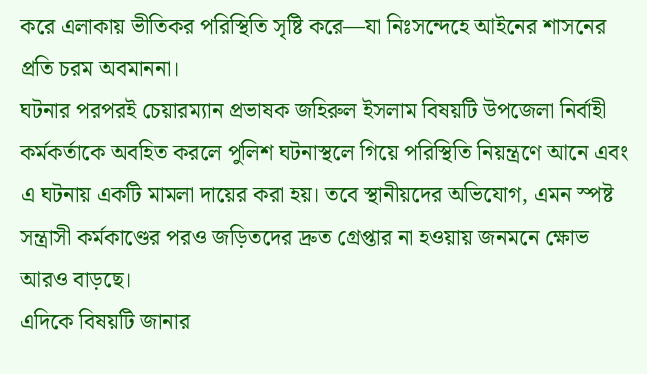করে এলাকায় ভীতিকর পরিস্থিতি সৃষ্টি করে—যা নিঃসন্দেহে আইনের শাসনের প্রতি চরম অবমাননা।
ঘটনার পরপরই চেয়ারম্যান প্রভাষক জহিরুল ইসলাম বিষয়টি উপজেলা নির্বাহী কর্মকর্তাকে অবহিত করলে পুলিশ ঘটনাস্থলে গিয়ে পরিস্থিতি নিয়ন্ত্রণে আনে এবং এ ঘটনায় একটি মামলা দায়ের করা হয়। তবে স্থানীয়দের অভিযোগ, এমন স্পষ্ট সন্ত্রাসী কর্মকাণ্ডের পরও জড়িতদের দ্রুত গ্রেপ্তার না হওয়ায় জনমনে ক্ষোভ আরও বাড়ছে।
এদিকে বিষয়টি জানার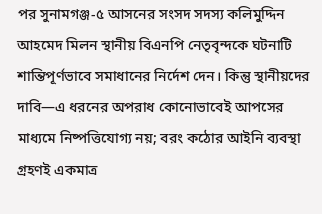পর সুনামগঞ্জ-৫ আসনের সংসদ সদস্য কলিমুদ্দিন আহমেদ মিলন স্থানীয় বিএনপি নেতৃবৃন্দকে ঘটনাটি শান্তিপূর্ণভাবে সমাধানের নির্দেশ দেন। কিন্তু স্থানীয়দের দাবি—এ ধরনের অপরাধ কোনোভাবেই আপসের মাধ্যমে নিষ্পত্তিযোগ্য নয়; বরং কঠোর আইনি ব্যবস্থা গ্রহণই একমাত্র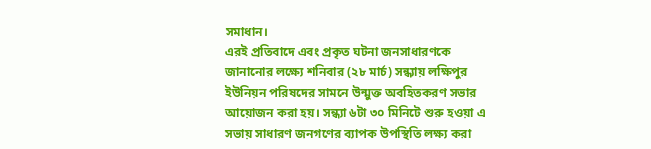সমাধান।
এরই প্রতিবাদে এবং প্রকৃত ঘটনা জনসাধারণকে জানানোর লক্ষ্যে শনিবার (২৮ মার্চ) সন্ধ্যায় লক্ষিপুর ইউনিয়ন পরিষদের সামনে উন্মুক্ত অবহিতকরণ সভার আয়োজন করা হয়। সন্ধ্যা ৬টা ৩০ মিনিটে শুরু হওয়া এ সভায় সাধারণ জনগণের ব্যাপক উপস্থিতি লক্ষ্য করা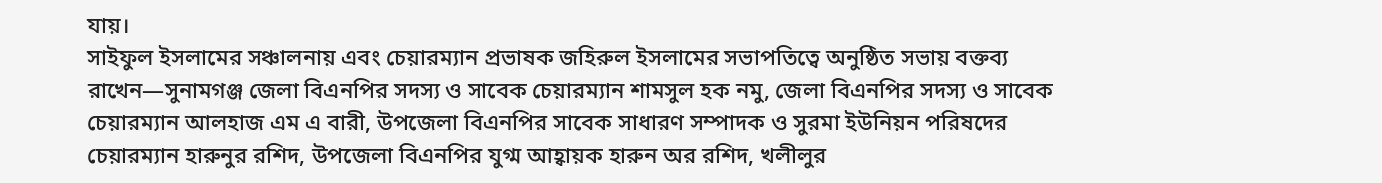যায়।
সাইফুল ইসলামের সঞ্চালনায় এবং চেয়ারম্যান প্রভাষক জহিরুল ইসলামের সভাপতিত্বে অনুষ্ঠিত সভায় বক্তব্য রাখেন—সুনামগঞ্জ জেলা বিএনপির সদস্য ও সাবেক চেয়ারম্যান শামসুল হক নমু, জেলা বিএনপির সদস্য ও সাবেক চেয়ারম্যান আলহাজ এম এ বারী, উপজেলা বিএনপির সাবেক সাধারণ সম্পাদক ও সুরমা ইউনিয়ন পরিষদের চেয়ারম্যান হারুনুর রশিদ, উপজেলা বিএনপির যুগ্ম আহ্বায়ক হারুন অর রশিদ, খলীলুর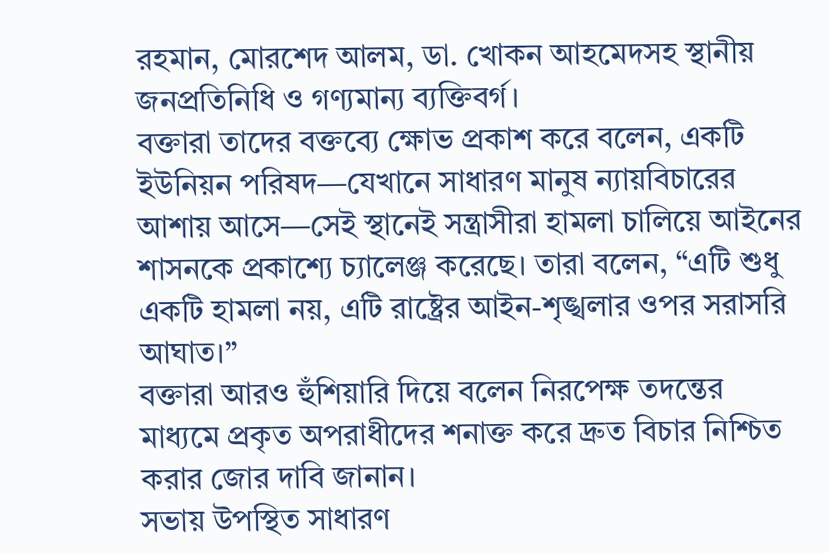রহমান, মোরশেদ আলম, ডা. খোকন আহমেদসহ স্থানীয় জনপ্রতিনিধি ও গণ্যমান্য ব্যক্তিবর্গ।
বক্তারা তাদের বক্তব্যে ক্ষোভ প্রকাশ করে বলেন, একটি ইউনিয়ন পরিষদ—যেখানে সাধারণ মানুষ ন্যায়বিচারের আশায় আসে—সেই স্থানেই সন্ত্রাসীরা হামলা চালিয়ে আইনের শাসনকে প্রকাশ্যে চ্যালেঞ্জ করেছে। তারা বলেন, “এটি শুধু একটি হামলা নয়, এটি রাষ্ট্রের আইন-শৃঙ্খলার ওপর সরাসরি আঘাত।”
বক্তারা আরও হুঁশিয়ারি দিয়ে বলেন নিরপেক্ষ তদন্তের মাধ্যমে প্রকৃত অপরাধীদের শনাক্ত করে দ্রুত বিচার নিশ্চিত করার জোর দাবি জানান।
সভায় উপস্থিত সাধারণ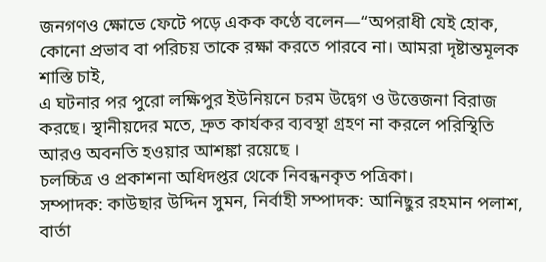জনগণও ক্ষোভে ফেটে পড়ে একক কণ্ঠে বলেন—“অপরাধী যেই হোক, কোনো প্রভাব বা পরিচয় তাকে রক্ষা করতে পারবে না। আমরা দৃষ্টান্তমূলক শাস্তি চাই,
এ ঘটনার পর পুরো লক্ষিপুর ইউনিয়নে চরম উদ্বেগ ও উত্তেজনা বিরাজ করছে। স্থানীয়দের মতে, দ্রুত কার্যকর ব্যবস্থা গ্রহণ না করলে পরিস্থিতি আরও অবনতি হওয়ার আশঙ্কা রয়েছে ।
চলচ্চিত্র ও প্রকাশনা অধিদপ্তর থেকে নিবন্ধনকৃত পত্রিকা।
সম্পাদক: কাউছার উদ্দিন সুমন, নির্বাহী সম্পাদক: আনিছুর রহমান পলাশ, বার্তা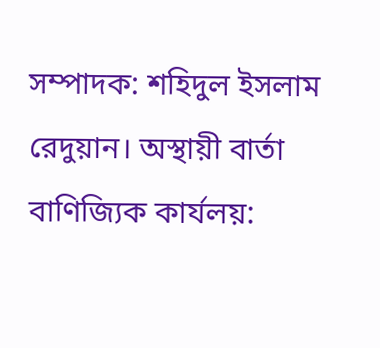সম্পাদক: শহিদুল ইসলাম রেদুয়ান। অস্থায়ী বার্তা বাণিজ্যিক কার্যলয়: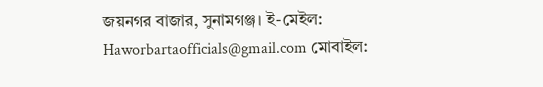জয়নগর বাজার, সুনামগঞ্জ। ই-মেইল: Haworbartaofficials@gmail.com মোবাইল: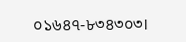০১৬৪৭-৮৩৪৩০৩।